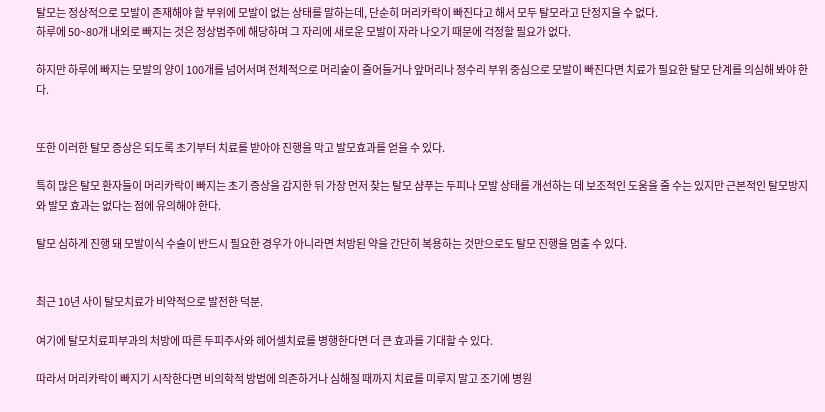탈모는 정상적으로 모발이 존재해야 할 부위에 모발이 없는 상태를 말하는데, 단순히 머리카락이 빠진다고 해서 모두 탈모라고 단정지을 수 없다.
하루에 50~80개 내외로 빠지는 것은 정상범주에 해당하며 그 자리에 새로운 모발이 자라 나오기 때문에 걱정할 필요가 없다.

하지만 하루에 빠지는 모발의 양이 100개를 넘어서며 전체적으로 머리숱이 줄어들거나 앞머리나 정수리 부위 중심으로 모발이 빠진다면 치료가 필요한 탈모 단계를 의심해 봐야 한다.


또한 이러한 탈모 증상은 되도록 초기부터 치료를 받아야 진행을 막고 발모효과를 얻을 수 있다.

특히 많은 탈모 환자들이 머리카락이 빠지는 초기 증상을 감지한 뒤 가장 먼저 찾는 탈모 샴푸는 두피나 모발 상태를 개선하는 데 보조적인 도움을 줄 수는 있지만 근본적인 탈모방지와 발모 효과는 없다는 점에 유의해야 한다.

탈모 심하게 진행 돼 모발이식 수술이 반드시 필요한 경우가 아니라면 처방된 약을 간단히 복용하는 것만으로도 탈모 진행을 멈출 수 있다.


최근 10년 사이 탈모치료가 비약적으로 발전한 덕분.

여기에 탈모치료피부과의 처방에 따른 두피주사와 헤어셀치료를 병행한다면 더 큰 효과를 기대할 수 있다.

따라서 머리카락이 빠지기 시작한다면 비의학적 방법에 의존하거나 심해질 때까지 치료를 미루지 말고 조기에 병원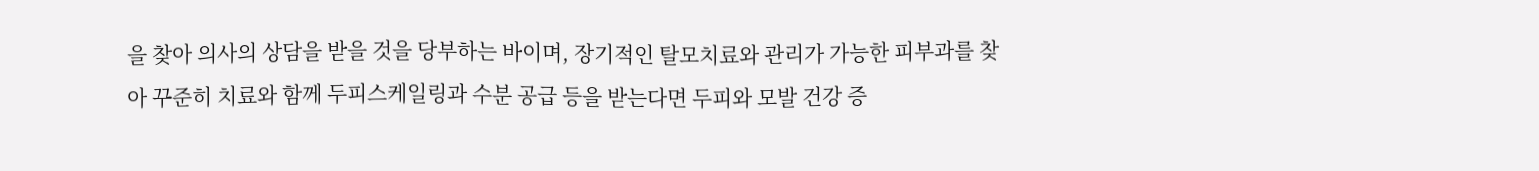을 찾아 의사의 상담을 받을 것을 당부하는 바이며, 장기적인 탈모치료와 관리가 가능한 피부과를 찾아 꾸준히 치료와 함께 두피스케일링과 수분 공급 등을 받는다면 두피와 모발 건강 증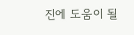진에 도움이 될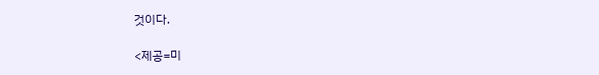것이다.

<제공=미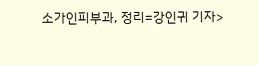소가인피부과, 정리=강인귀 기자>